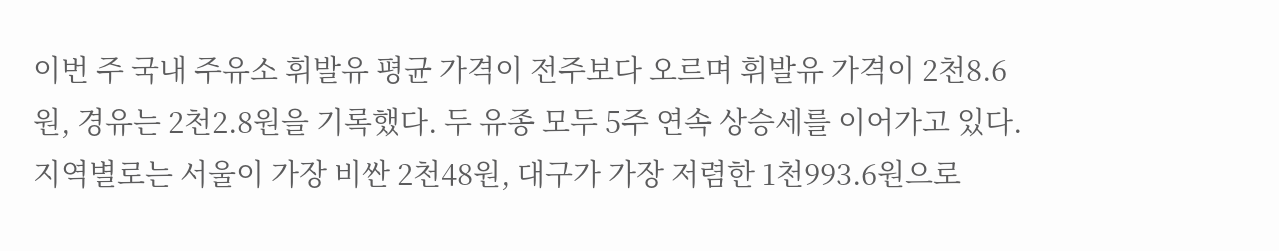이번 주 국내 주유소 휘발유 평균 가격이 전주보다 오르며 휘발유 가격이 2천8.6원, 경유는 2천2.8원을 기록했다. 두 유종 모두 5주 연속 상승세를 이어가고 있다. 지역별로는 서울이 가장 비싼 2천48원, 대구가 가장 저렴한 1천993.6원으로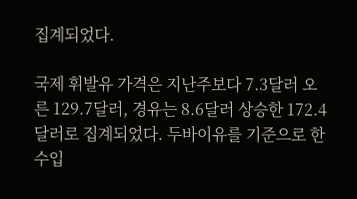집계되었다.

국제 휘발유 가격은 지난주보다 7.3달러 오른 129.7달러, 경유는 8.6달러 상승한 172.4달러로 집계되었다. 두바이유를 기준으로 한 수입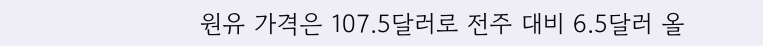원유 가격은 107.5달러로 전주 대비 6.5달러 올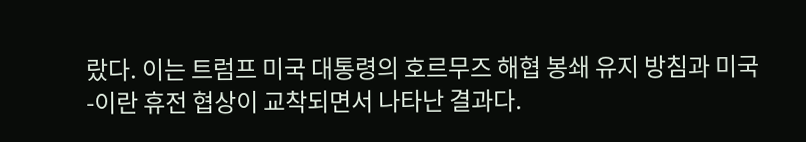랐다. 이는 트럼프 미국 대통령의 호르무즈 해협 봉쇄 유지 방침과 미국-이란 휴전 협상이 교착되면서 나타난 결과다.